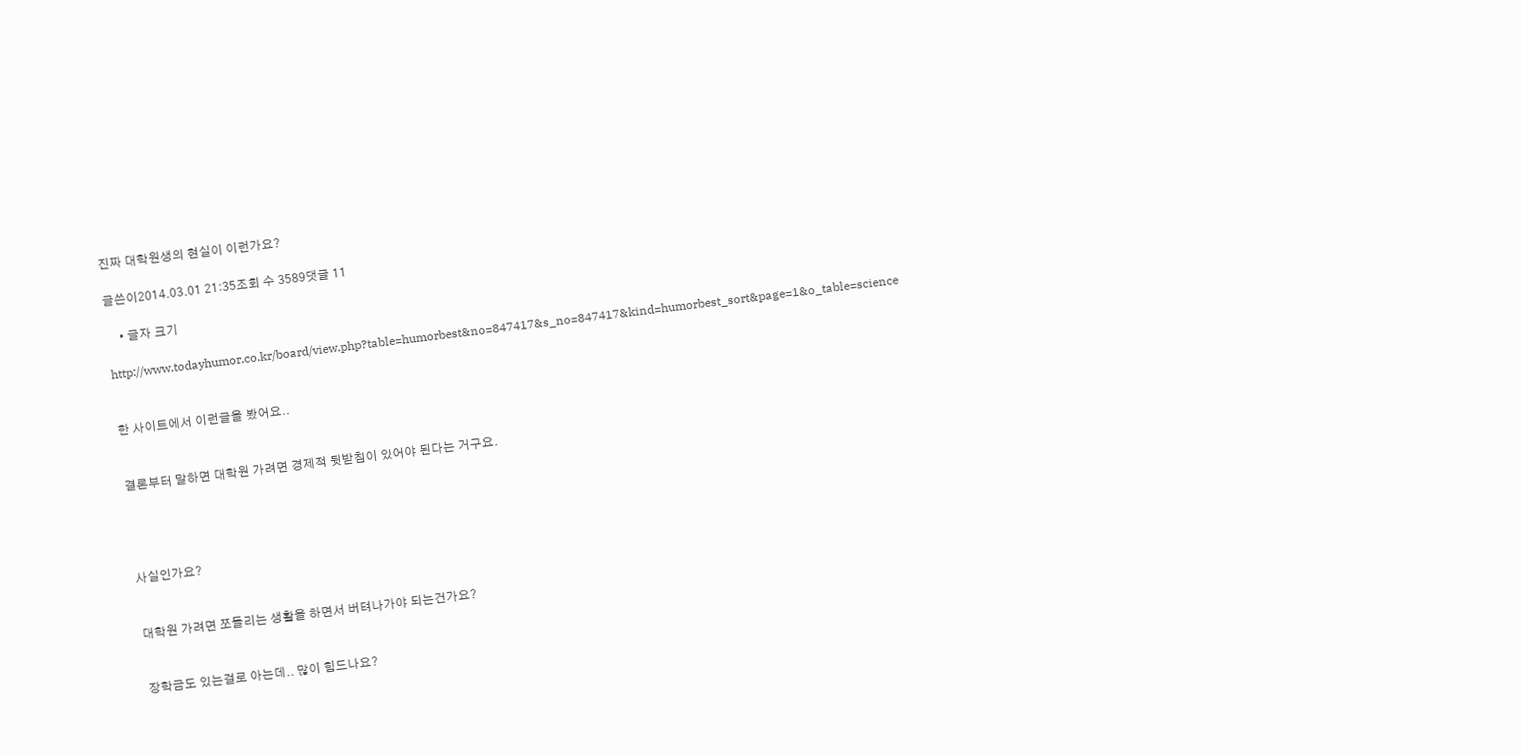진짜 대학원생의 현실이 이런가요?

글쓴이2014.03.01 21:35조회 수 3589댓글 11

    • 글자 크기

http://www.todayhumor.co.kr/board/view.php?table=humorbest&no=847417&s_no=847417&kind=humorbest_sort&page=1&o_table=science


한 사이트에서 이런글을 봤어요..


결론부터 말하면 대학원 가려면 경제적 뒷받침이 있어야 된다는 거구요.




사실인가요?


대학원 가려면 쪼들리는 생활을 하면서 버텨나가야 되는건가요?


장학금도 있는걸로 아는데.. 많이 힘드나요?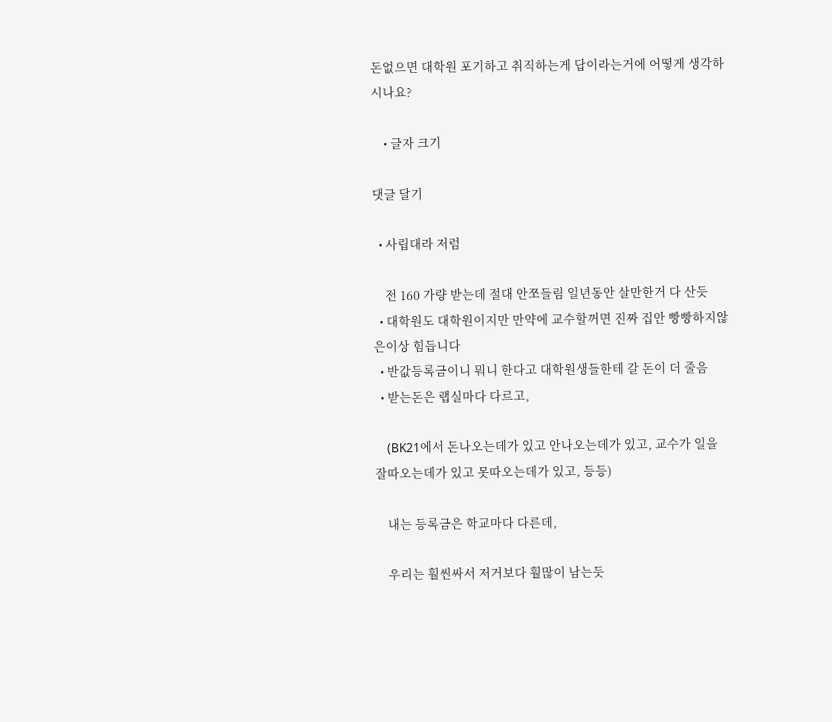돈없으면 대학원 포기하고 취직하는게 답이라는거에 어떻게 생각하시나요?

    • 글자 크기

댓글 달기

  • 사립대라 저럼

    전 160 가량 받는데 절대 안쪼들림 일년동안 살만한거 다 산듯
  • 대학원도 대학원이지만 만약에 교수할꺼면 진짜 집안 빵빵하지않은이상 힘듭니다
  • 반값등록금이니 뭐니 한다고 대학원생들한테 갈 돈이 더 줄음
  • 받는돈은 랩실마다 다르고,

    (BK21에서 돈나오는데가 있고 안나오는데가 있고, 교수가 일을 잘따오는데가 있고 못따오는데가 있고, 등등)

    내는 등록금은 학교마다 다른데,

    우리는 훨씬싸서 저거보다 훨많이 남는듯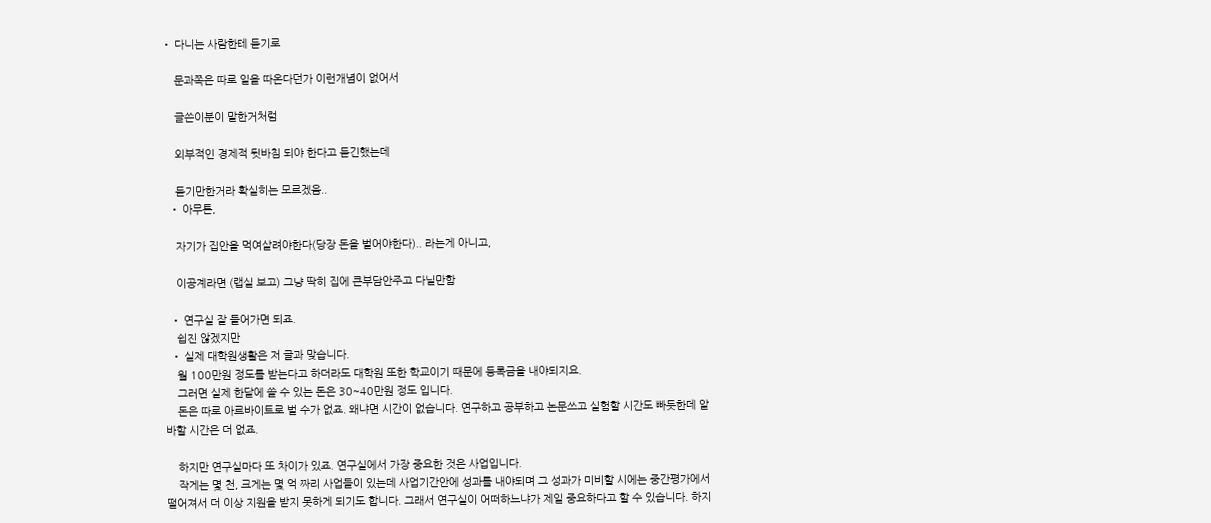• 다니는 사람한테 듣기로

    문과쪽은 따로 일을 따온다던가 이런개념이 없어서

    글쓴이분이 말한거처럼

    외부적인 경제적 뒷바침 되야 한다고 듣긴했는데

    듣기만한거라 확실히는 모르겠음..
  • 아무튼,

    자기가 집안을 먹여살려야한다(당장 돈을 벌어야한다).. 라는게 아니고,

    이공계라면 (랩실 보고) 그냥 딱히 집에 큰부담안주고 다닐만함

  • 연구실 잘 들어가면 되죠.
    쉽진 않겠지만
  • 실제 대학원생활은 저 글과 맞습니다.
    월 100만원 정도를 받는다고 하더라도 대학원 또한 학교이기 때문에 등록금을 내야되지요.
    그러면 실제 한달에 쓸 수 있는 돈은 30~40만원 정도 입니다.
    돈은 따로 아르바이트로 벌 수가 없죠. 왜냐면 시간이 없습니다. 연구하고 공부하고 논문쓰고 실험할 시간도 빠듯한데 알바할 시간은 더 없죠.

    하지만 연구실마다 또 차이가 있죠. 연구실에서 가장 중요한 것은 사업입니다.
    작게는 몇 천, 크게는 몇 억 짜리 사업들이 있는데 사업기간안에 성과를 내야되며 그 성과가 미비할 시에는 중간평가에서 떨어져서 더 이상 지원을 받지 못하게 되기도 합니다. 그래서 연구실이 어떠하느냐가 제일 중요하다고 할 수 있습니다. 하지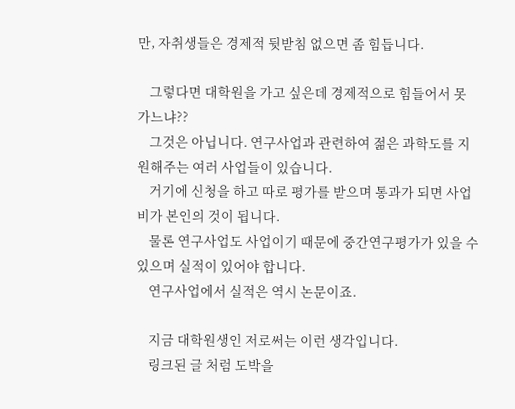만, 자취생들은 경제적 뒷받침 없으면 좀 힘듭니다.

    그렇다면 대학원을 가고 싶은데 경제적으로 힘들어서 못 가느냐??
    그것은 아닙니다. 연구사업과 관련하여 젊은 과학도를 지원해주는 여러 사업들이 있습니다.
    거기에 신청을 하고 따로 평가를 받으며 통과가 되면 사업비가 본인의 것이 됩니다.
    물론 연구사업도 사업이기 때문에 중간연구평가가 있을 수 있으며 실적이 있어야 합니다.
    연구사업에서 실적은 역시 논문이죠.

    지금 대학원생인 저로써는 이런 생각입니다.
    링크된 글 처럼 도박을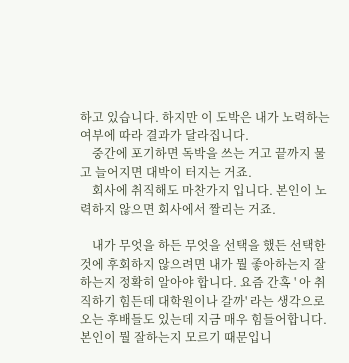하고 있습니다. 하지만 이 도박은 내가 노력하는 여부에 따라 결과가 달라집니다.
    중간에 포기하면 독박을 쓰는 거고 끝까지 물고 늘어지면 대박이 터지는 거죠.
    회사에 취직해도 마찬가지 입니다. 본인이 노력하지 않으면 회사에서 짤리는 거죠.

    내가 무엇을 하든 무엇을 선택을 했든 선택한 것에 후회하지 않으려면 내가 뭘 좋아하는지 잘하는지 정확히 알아야 합니다. 요즘 간혹 ' 아 취직하기 힘든데 대학원이나 갈까' 라는 생각으로 오는 후배들도 있는데 지금 매우 힘들어합니다. 본인이 뭘 잘하는지 모르기 때문입니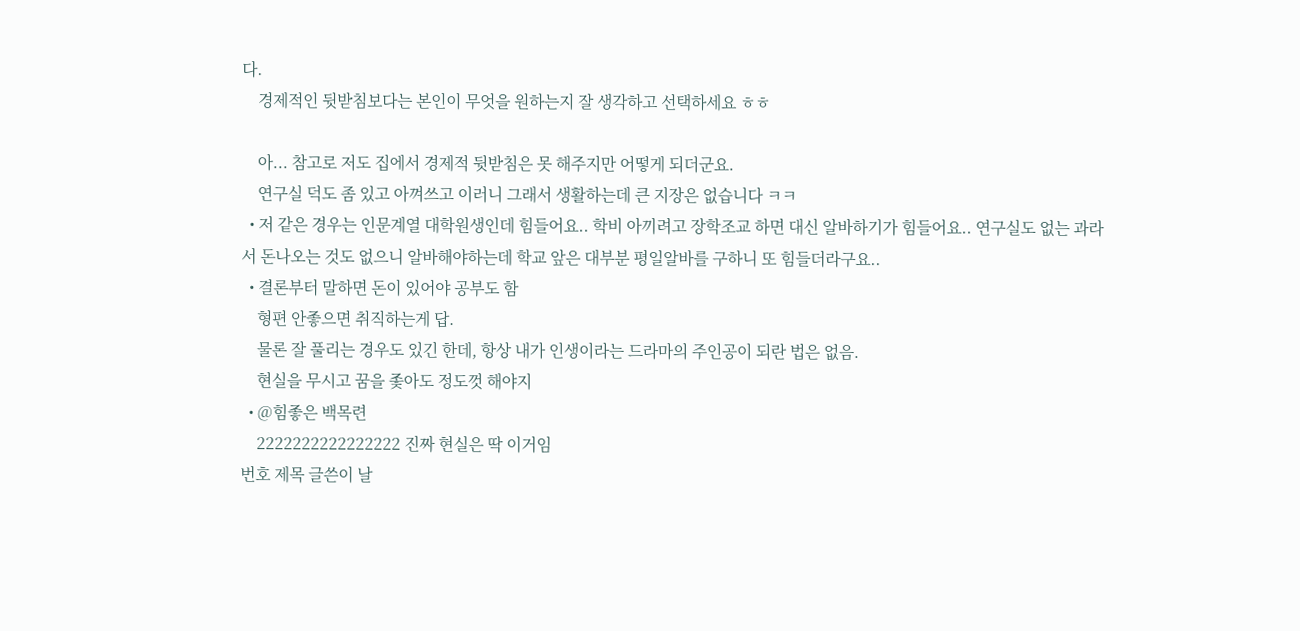다.
    경제적인 뒷받침보다는 본인이 무엇을 원하는지 잘 생각하고 선택하세요 ㅎㅎ

    아... 참고로 저도 집에서 경제적 뒷받침은 못 해주지만 어떻게 되더군요.
    연구실 덕도 좀 있고 아껴쓰고 이러니 그래서 생활하는데 큰 지장은 없습니다 ㅋㅋ
  • 저 같은 경우는 인문계열 대학원생인데 힘들어요.. 학비 아끼려고 장학조교 하면 대신 알바하기가 힘들어요.. 연구실도 없는 과라서 돈나오는 것도 없으니 알바해야하는데 학교 앞은 대부분 평일알바를 구하니 또 힘들더라구요..
  • 결론부터 말하면 돈이 있어야 공부도 함
    형편 안좋으면 취직하는게 답.
    물론 잘 풀리는 경우도 있긴 한데, 항상 내가 인생이라는 드라마의 주인공이 되란 법은 없음.
    현실을 무시고 꿈을 좇아도 정도껏 해야지
  • @힘좋은 백목련
    2222222222222222 진짜 현실은 딱 이거임
번호 제목 글쓴이 날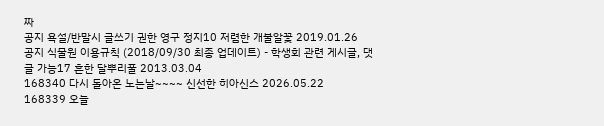짜
공지 욕설/반말시 글쓰기 권한 영구 정지10 저렴한 개불알꽃 2019.01.26
공지 식물원 이용규칙 (2018/09/30 최종 업데이트) - 학생회 관련 게시글, 댓글 가능17 흔한 달뿌리풀 2013.03.04
168340 다시 돌아온 노는날~~~~ 신선한 히아신스 2026.05.22
168339 오늘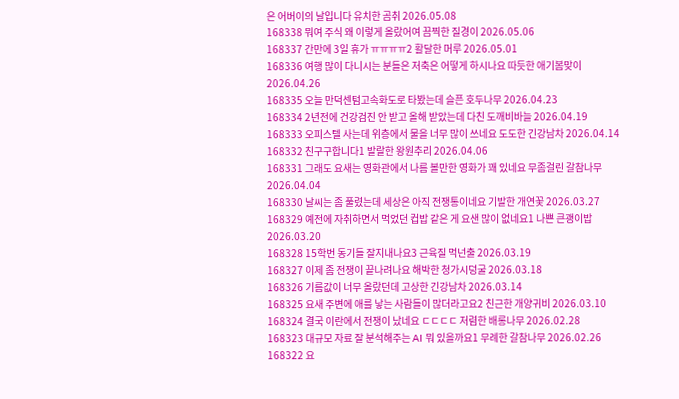은 어버이의 날입니다 유치한 곰취 2026.05.08
168338 뭐여 주식 왜 이렇게 올랐어여 끔찍한 질경이 2026.05.06
168337 간만에 3일 휴가 ㅠㅠㅠㅠ2 활달한 머루 2026.05.01
168336 여행 많이 다니시는 분들은 저축은 어떻게 하시나요 따듯한 애기봄맞이 2026.04.26
168335 오늘 만덕센텀고속화도로 타봤는데 슬픈 호두나무 2026.04.23
168334 2년전에 건강검진 안 받고 올해 받았는데 다친 도깨비바늘 2026.04.19
168333 오피스텔 사는데 위층에서 물을 너무 많이 쓰네요 도도한 긴강남차 2026.04.14
168332 친구구합니다1 발랄한 왕원추리 2026.04.06
168331 그래도 요새는 영화관에서 나름 볼만한 영화가 꽤 있네요 무좀걸린 갈참나무 2026.04.04
168330 날씨는 좀 풀렸는데 세상은 아직 전쟁통이네요 기발한 개연꽃 2026.03.27
168329 예전에 자취하면서 먹었던 컵밥 같은 게 요샌 많이 없네요1 나쁜 큰괭이밥 2026.03.20
168328 15학번 동기들 잘지내나요3 근육질 먹넌출 2026.03.19
168327 이제 좀 전쟁이 끝나려나요 해박한 청가시덩굴 2026.03.18
168326 기름값이 너무 올랐던데 고상한 긴강남차 2026.03.14
168325 요새 주변에 애를 낳는 사람들이 많더라고요2 친근한 개양귀비 2026.03.10
168324 결국 이란에서 전쟁이 났네요 ㄷㄷㄷㄷ 저렴한 배롱나무 2026.02.28
168323 대규모 자료 잘 분석해주는 AI 뭐 있을까요1 무례한 갈참나무 2026.02.26
168322 요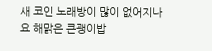새 코인 노래방이 많이 없어지나요 해맑은 큰괭이밥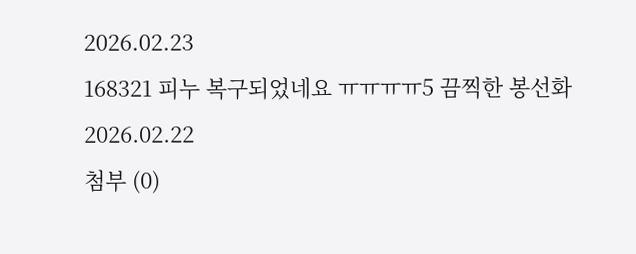2026.02.23
168321 피누 복구되었네요 ㅠㅠㅠㅠ5 끔찍한 봉선화 2026.02.22
첨부 (0)